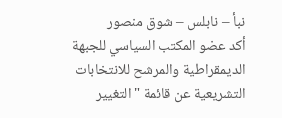نبأ – نابلس – شوق منصور
أكد عضو المكتب السياسي للجبهة الديمقراطية والمرشح للانتخابات التشريعية عن قائمة "التغيير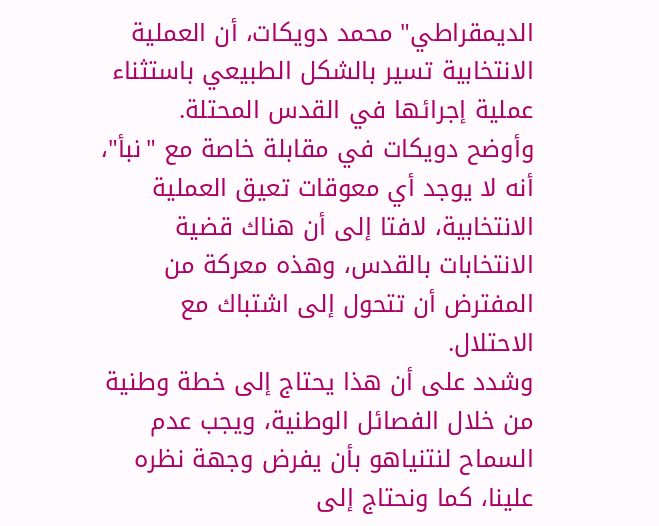الديمقراطي" محمد دويكات، أن العملية الانتخابية تسير بالشكل الطبيعي باستثناء عملية إجرائها في القدس المحتلة.
وأوضح دويكات في مقابلة خاصة مع "نبأ"، أنه لا يوجد أي معوقات تعيق العملية الانتخابية، لافتا إلى أن هناك قضية الانتخابات بالقدس، وهذه معركة من المفترض أن تتحول إلى اشتباك مع الاحتلال.
وشدد على أن هذا يحتاج إلى خطة وطنية من خلال الفصائل الوطنية، ويجب عدم السماح لنتنياهو بأن يفرض وجهة نظره علينا، كما ونحتاج إلى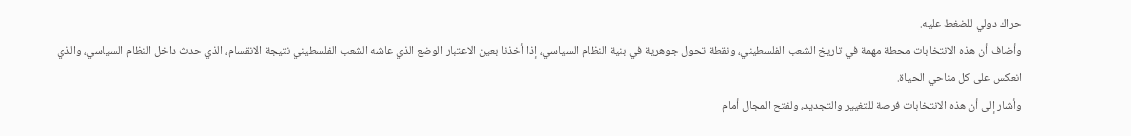حراك دولي للضغط عليه.
وأضاف أن هذه الانتخابات محطة مهمة في تاريخ الشعب الفلسطيني، ونقطة تحول جوهرية في بنية النظام السياسي، إذا أخذنا بعين الاعتبار الوضع الذي عاشه الشعب الفلسطيني نتيجة الانقسام، الذي حدث داخل النظام السياسي، والذي انعكس على كل مناحي الحياة.
وأشار إلى أن هذه الانتخابات فرصة للتغيير والتجديد، ولفتح المجال أمام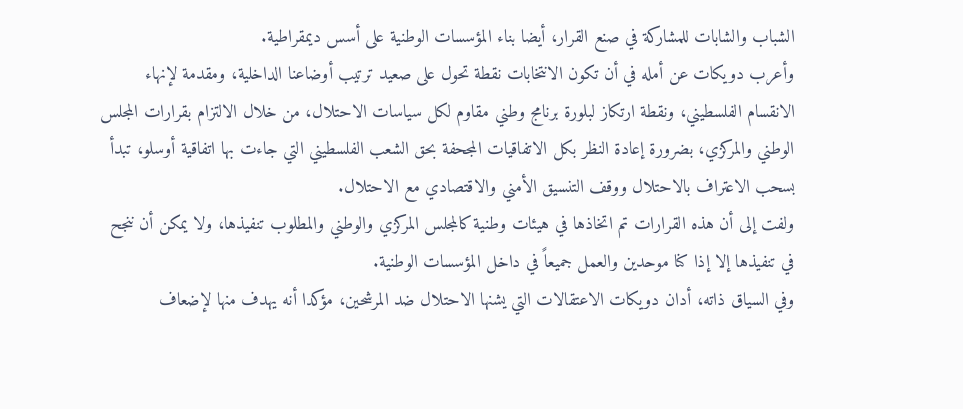الشباب والشابات للمشاركة في صنع القرار، أيضا بناء المؤسسات الوطنية على أسس ديمقراطية.
وأعرب دويكات عن أمله في أن تكون الانتخابات نقطة تحول على صعيد ترتيب أوضاعنا الداخلية، ومقدمة لإنهاء الانقسام الفلسطيني، ونقطة ارتكاز لبلورة برنامج وطني مقاوم لكل سياسات الاحتلال، من خلال الالتزام بقرارات المجلس الوطني والمركزي، بضرورة إعادة النظر بكل الاتفاقيات المجحفة بحق الشعب الفلسطيني التي جاءت بها اتفاقية أوسلو، تبدأ بسحب الاعتراف بالاحتلال ووقف التنسيق الأمني والاقتصادي مع الاحتلال.
ولفت إلى أن هذه القرارات تم اتخاذها في هيئات وطنية كالمجلس المركزي والوطني والمطلوب تنفيذها، ولا يمكن أن ننجح في تنفيذها إلا إذا كنا موحدين والعمل جميعاً في داخل المؤسسات الوطنية.
وفي السياق ذاته، أدان دويكات الاعتقالات التي يشنها الاحتلال ضد المرشحين، مؤكدا أنه يهدف منها لإضعاف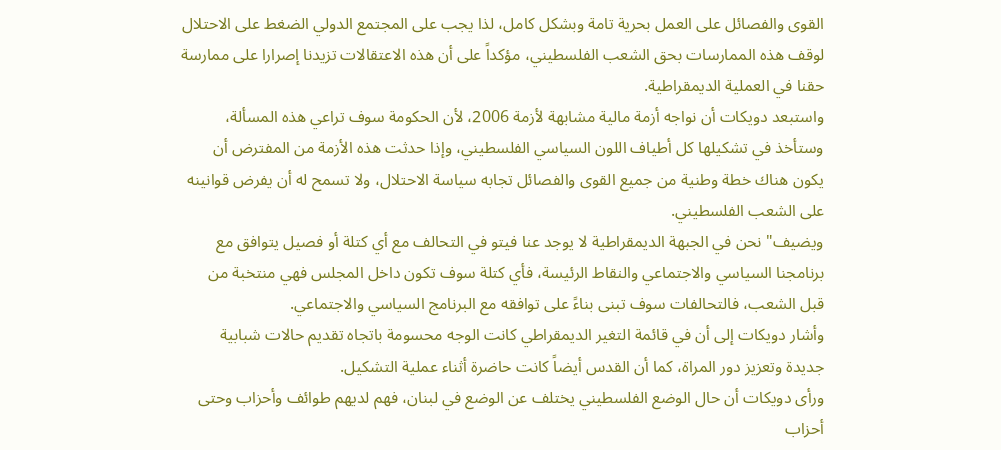القوى والفصائل على العمل بحرية تامة وبشكل كامل، لذا يجب على المجتمع الدولي الضغط على الاحتلال لوقف هذه الممارسات بحق الشعب الفلسطيني، مؤكداً على أن هذه الاعتقالات تزيدنا إصرارا على ممارسة حقنا في العملية الديمقراطية.
واستبعد دويكات أن نواجه أزمة مالية مشابهة لأزمة 2006، لأن الحكومة سوف تراعي هذه المسألة، وستأخذ في تشكيلها كل أطياف اللون السياسي الفلسطيني، وإذا حدثت هذه الأزمة من المفترض أن يكون هناك خطة وطنية من جميع القوى والفصائل تجابه سياسة الاحتلال، ولا تسمح له أن يفرض قوانينه على الشعب الفلسطيني.
ويضيف" نحن في الجبهة الديمقراطية لا يوجد عنا فيتو في التحالف مع أي كتلة أو فصيل يتوافق مع برنامجنا السياسي والاجتماعي والنقاط الرئيسة، فأي كتلة سوف تكون داخل المجلس فهي منتخبة من قبل الشعب، فالتحالفات سوف تبنى بناءً على توافقه مع البرنامج السياسي والاجتماعي.
وأشار دويكات إلى أن في قائمة التغير الديمقراطي كانت الوجه محسومة باتجاه تقديم حالات شبابية جديدة وتعزيز دور المراة، كما أن القدس أيضاً كانت حاضرة أثناء عملية التشكيل.
ورأى دويكات أن حال الوضع الفلسطيني يختلف عن الوضع في لبنان، فهم لديهم طوائف وأحزاب وحتى أحزاب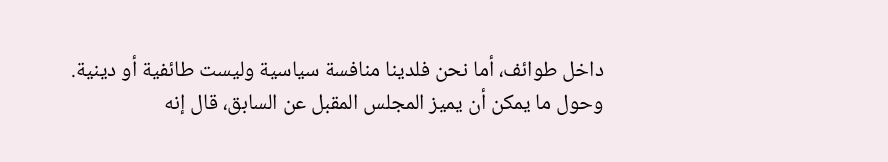داخل طوائف، أما نحن فلدينا منافسة سياسية وليست طائفية أو دينية.
وحول ما يمكن أن يميز المجلس المقبل عن السابق، قال إنه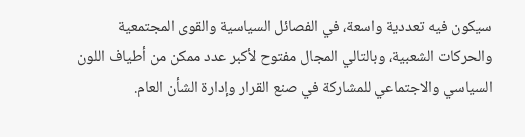سيكون فيه تعددية واسعة، في الفصائل السياسية والقوى المجتمعية والحركات الشعبية، وبالتالي المجال مفتوح لأكبر عدد ممكن من أطياف اللون السياسي والاجتماعي للمشاركة في صنع القرار وإدارة الشأن العام.